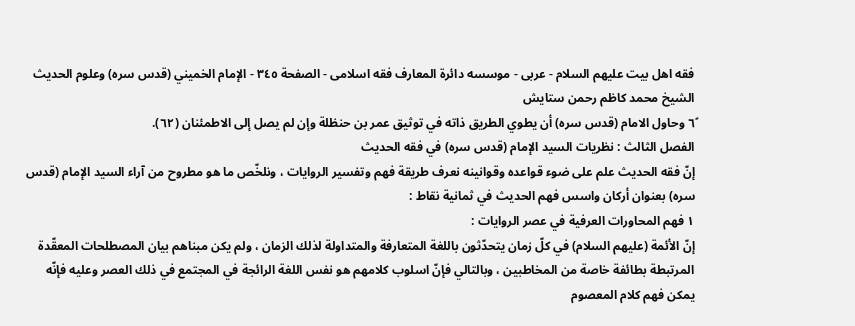فقه اهل بیت علیهم السلام - عربی - موسسه دائرة المعارف فقه اسلامی - الصفحة ٣٤٥ - الإمام الخميني (قدس سره) وعلوم الحديث الشيخ محمد كاظم رحمن ستايش
٦ً وحاول الامام (قدس سره) أن يطوي الطريق ذاته في توثيق عمر بن حنظلة وإن لم يصل إلى الاطمئنان (٦٢).
الفصل الثالث : نظريات السيد الإمام (قدس سره) في فقه الحديث
إنّ فقه الحديث علم على ضوء قواعده وقوانينه نعرف طريقة فهم وتفسير الروايات ، ونلخّص ما هو مطروح من آراء السيد الإمام (قدس سره) بعنوان أركان واسس فهم الحديث في ثمانية نقاط :
١ فهم المحاورات العرفية في عصر الروايات :
إنّ الأئمة (عليهم السلام) في كلّ زمان يتحدّثون باللغة المتعارفة والمتداولة لذلك الزمان ، ولم يكن مبناهم بيان المصطلحات المعقّدة المرتبطة بطائفة خاصة من المخاطبين ، وبالتالي فإنّ اسلوب كلامهم هو نفس اللغة الرائجة في المجتمع في ذلك العصر وعليه فإنّه يمكن فهم كلام المعصوم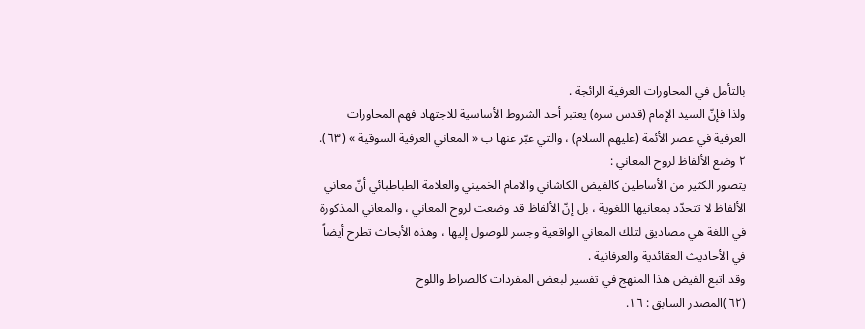بالتأمل في المحاورات العرفية الرائجة .
ولذا فإنّ السيد الإمام (قدس سره) يعتبر أحد الشروط الأساسية للاجتهاد فهم المحاورات العرفية في عصر الأئمة (عليهم السلام) ، والتي عبّر عنها ب « المعاني العرفية السوقية » (٦٣).
٢ وضع الألفاظ لروح المعاني :
يتصور الكثير من الأساطين كالفيض الكاشاني والامام الخميني والعلامة الطباطبائي أنّ معاني الألفاظ لا تتحدّد بمعانيها اللغوية ، بل إنّ الألفاظ قد وضعت لروح المعاني ، والمعاني المذكورة في اللغة هي مصاديق لتلك المعاني الواقعية وجسر للوصول إليها ، وهذه الأبحاث تطرح أيضاً في الأحاديث العقائدية والعرفانية .
وقد اتبع الفيض هذا المنهج في تفسير لبعض المفردات كالصراط واللوح
(٦٢)المصدر السابق : ١٦.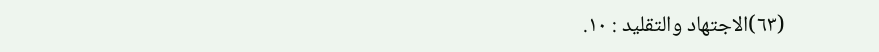(٦٣)الاجتهاد والتقليد : ١٠.